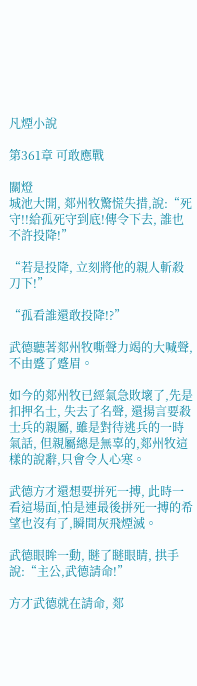凡煙小說

第361章 可敢應戰

關燈
城池大開, 郯州牧驚慌失措,說:“死守!!給孤死守到底!傳令下去, 誰也不許投降!”

“若是投降, 立刻將他的親人斬殺刀下!”

“孤看誰還敢投降!?”

武德聽著郯州牧嘶聲力竭的大喊聲,不由蹙了蹙眉。

如今的郯州牧已經氣急敗壞了,先是扣押名士, 失去了名聲, 還揚言要殺士兵的親屬, 雖是對待逃兵的一時氣話, 但親屬總是無辜的,郯州牧這樣的說辭,只會令人心寒。

武德方才還想要拼死一搏, 此時一看這場面,怕是連最後拼死一搏的希望也沒有了,瞬間灰飛煙滅。

武德眼眸一動, 瞇了瞇眼睛, 拱手說:“主公,武德請命!”

方才武德就在請命, 郯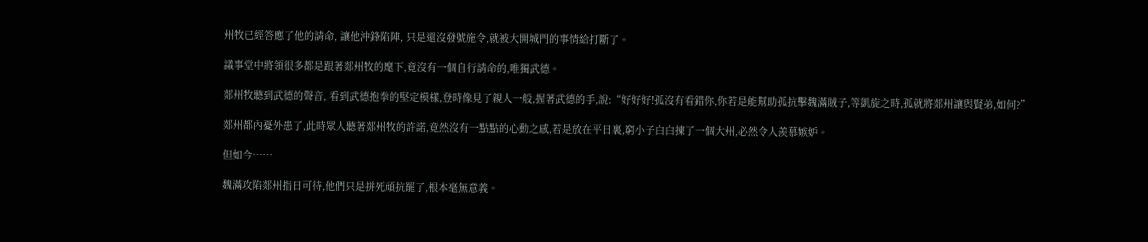州牧已經答應了他的請命, 讓他沖鋒陷陣, 只是還沒發號施令,就被大開城門的事情給打斷了。

議事堂中將領很多都是跟著郯州牧的麾下,竟沒有一個自行請命的,唯獨武德。

郯州牧聽到武德的聲音, 看到武德抱拳的堅定模樣,登時像見了親人一般,握著武德的手,說:“好好好!孤沒有看錯你,你若是能幫助孤抗擊魏滿賊子,等凱旋之時,孤就將郯州讓與賢弟,如何?”

郯州都內憂外患了,此時眾人聽著郯州牧的許諾,竟然沒有一點點的心動之感,若是放在平日裏,窮小子白白揀了一個大州,必然令人羨慕嫉妒。

但如今……

魏滿攻陷郯州指日可待,他們只是拼死頑抗罷了,根本毫無意義。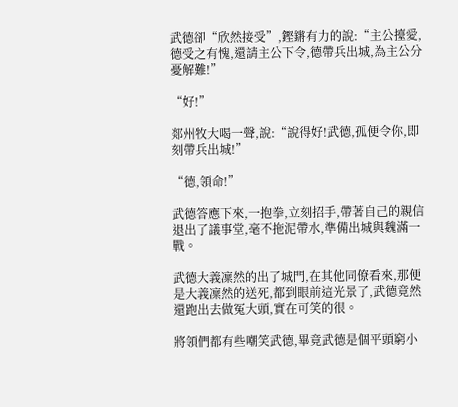武德卻“欣然接受”,鏗鏘有力的說:“主公擡愛,德受之有愧,還請主公下令,德帶兵出城,為主公分憂解難!”

“好!”

郯州牧大喝一聲,說:“說得好!武德,孤便令你,即刻帶兵出城!”

“德,領命!”

武德答應下來,一抱拳,立刻招手,帶著自己的親信退出了議事堂,毫不拖泥帶水,準備出城與魏滿一戰。

武德大義凜然的出了城門,在其他同僚看來,那便是大義凜然的送死,都到眼前這光景了,武德竟然還跑出去做冤大頭,實在可笑的很。

將領們都有些嘲笑武德,畢竟武德是個平頭窮小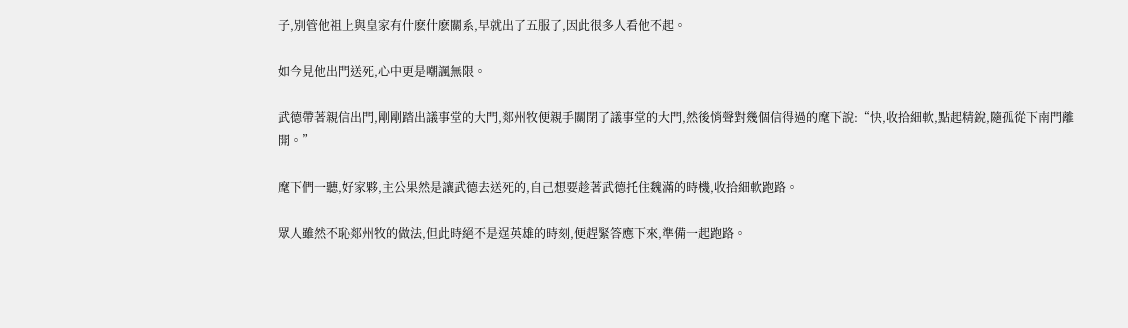子,別管他祖上與皇家有什麽什麽關系,早就出了五服了,因此很多人看他不起。

如今見他出門送死,心中更是嘲諷無限。

武德帶著親信出門,剛剛踏出議事堂的大門,郯州牧便親手關閉了議事堂的大門,然後悄聲對幾個信得過的麾下說:“快,收拾細軟,點起精銳,隨孤從下南門離開。”

麾下們一聽,好家夥,主公果然是讓武德去送死的,自己想要趁著武德托住魏滿的時機,收拾細軟跑路。

眾人雖然不恥郯州牧的做法,但此時絕不是逞英雄的時刻,便趕緊答應下來,準備一起跑路。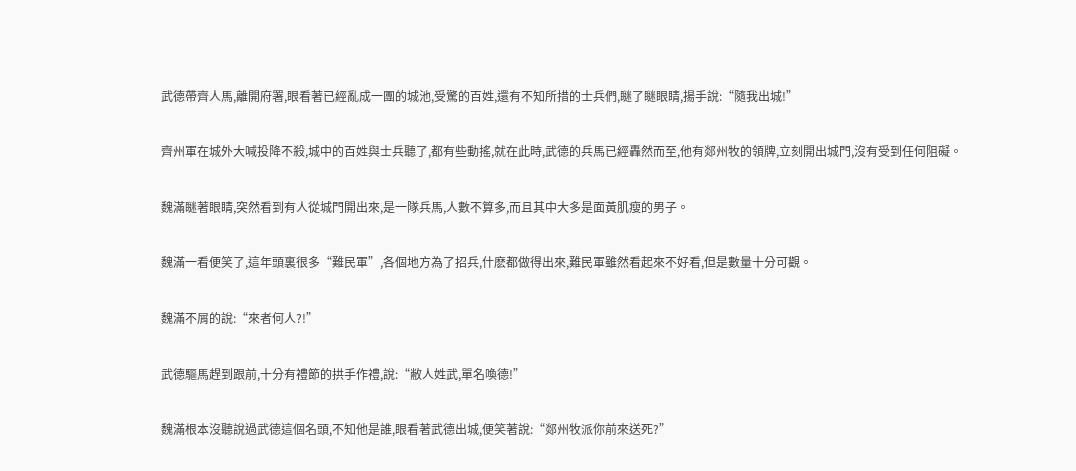武德帶齊人馬,離開府署,眼看著已經亂成一團的城池,受驚的百姓,還有不知所措的士兵們,瞇了瞇眼睛,揚手說:“隨我出城!”

齊州軍在城外大喊投降不殺,城中的百姓與士兵聽了,都有些動搖,就在此時,武德的兵馬已經轟然而至,他有郯州牧的領牌,立刻開出城門,沒有受到任何阻礙。

魏滿瞇著眼睛,突然看到有人從城門開出來,是一隊兵馬,人數不算多,而且其中大多是面黃肌瘦的男子。

魏滿一看便笑了,這年頭裏很多“難民軍”,各個地方為了招兵,什麽都做得出來,難民軍雖然看起來不好看,但是數量十分可觀。

魏滿不屑的說:“來者何人?!”

武德驅馬趕到跟前,十分有禮節的拱手作禮,說:“敝人姓武,單名喚德!”

魏滿根本沒聽說過武德這個名頭,不知他是誰,眼看著武德出城,便笑著說:“郯州牧派你前來送死?”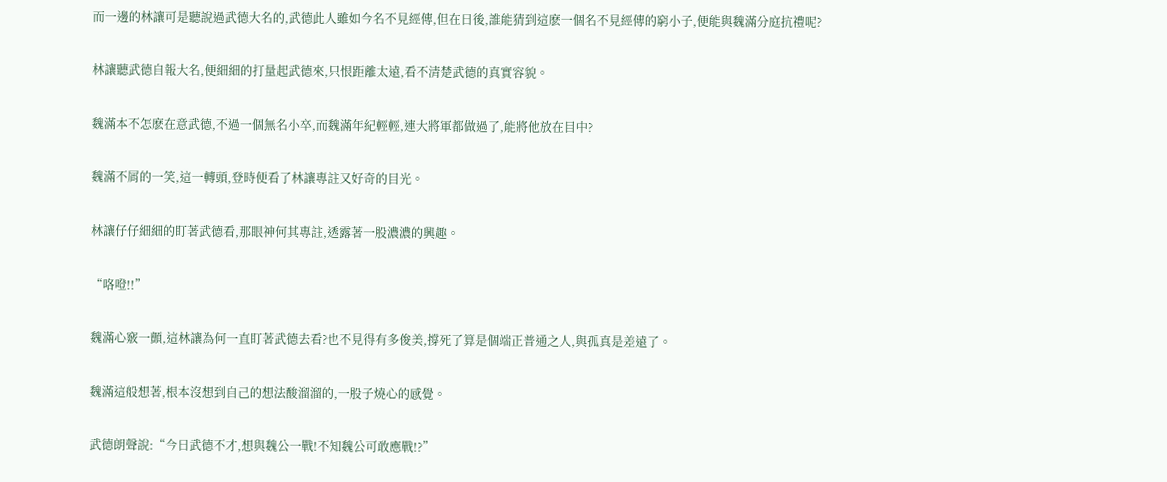而一邊的林讓可是聽說過武德大名的,武德此人雖如今名不見經傳,但在日後,誰能猜到這麽一個名不見經傳的窮小子,便能與魏滿分庭抗禮呢?

林讓聽武德自報大名,便細細的打量起武德來,只恨距離太遠,看不清楚武德的真實容貌。

魏滿本不怎麽在意武德,不過一個無名小卒,而魏滿年紀輕輕,連大將軍都做過了,能將他放在目中?

魏滿不屑的一笑,這一轉頭,登時便看了林讓專註又好奇的目光。

林讓仔仔細細的盯著武德看,那眼神何其專註,透露著一股濃濃的興趣。

“咯噔!!”

魏滿心竅一顫,這林讓為何一直盯著武德去看?也不見得有多俊美,撐死了算是個端正普通之人,與孤真是差遠了。

魏滿這般想著,根本沒想到自己的想法酸溜溜的,一股子燒心的感覺。

武德朗聲說:“今日武德不才,想與魏公一戰!不知魏公可敢應戰!?”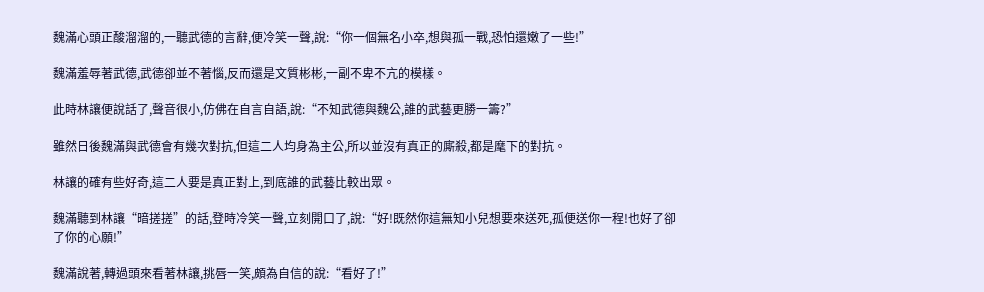魏滿心頭正酸溜溜的,一聽武德的言辭,便冷笑一聲,說:“你一個無名小卒,想與孤一戰,恐怕還嫩了一些!”

魏滿羞辱著武德,武德卻並不著惱,反而還是文質彬彬,一副不卑不亢的模樣。

此時林讓便說話了,聲音很小,仿佛在自言自語,說:“不知武德與魏公,誰的武藝更勝一籌?”

雖然日後魏滿與武德會有幾次對抗,但這二人均身為主公,所以並沒有真正的廝殺,都是麾下的對抗。

林讓的確有些好奇,這二人要是真正對上,到底誰的武藝比較出眾。

魏滿聽到林讓“暗搓搓”的話,登時冷笑一聲,立刻開口了,說:“好!既然你這無知小兒想要來送死,孤便送你一程!也好了卻了你的心願!”

魏滿說著,轉過頭來看著林讓,挑唇一笑,頗為自信的說:“看好了!”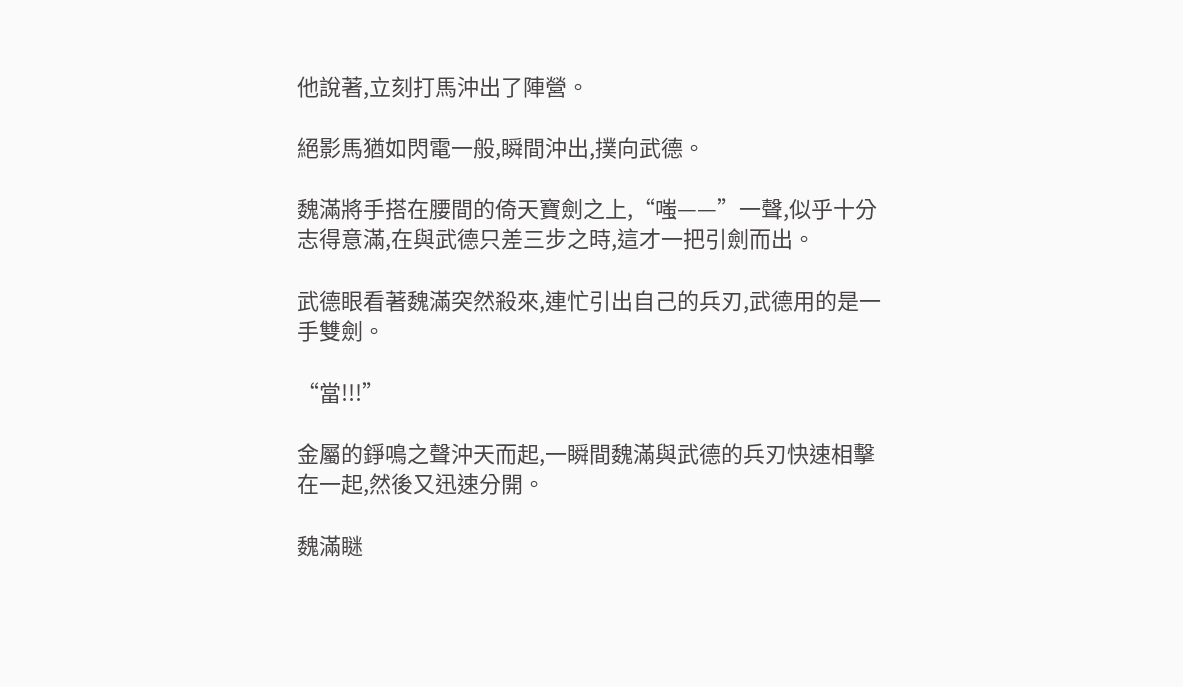他說著,立刻打馬沖出了陣營。

絕影馬猶如閃電一般,瞬間沖出,撲向武德。

魏滿將手搭在腰間的倚天寶劍之上,“嗤——”一聲,似乎十分志得意滿,在與武德只差三步之時,這才一把引劍而出。

武德眼看著魏滿突然殺來,連忙引出自己的兵刃,武德用的是一手雙劍。

“當!!!”

金屬的錚鳴之聲沖天而起,一瞬間魏滿與武德的兵刃快速相擊在一起,然後又迅速分開。

魏滿瞇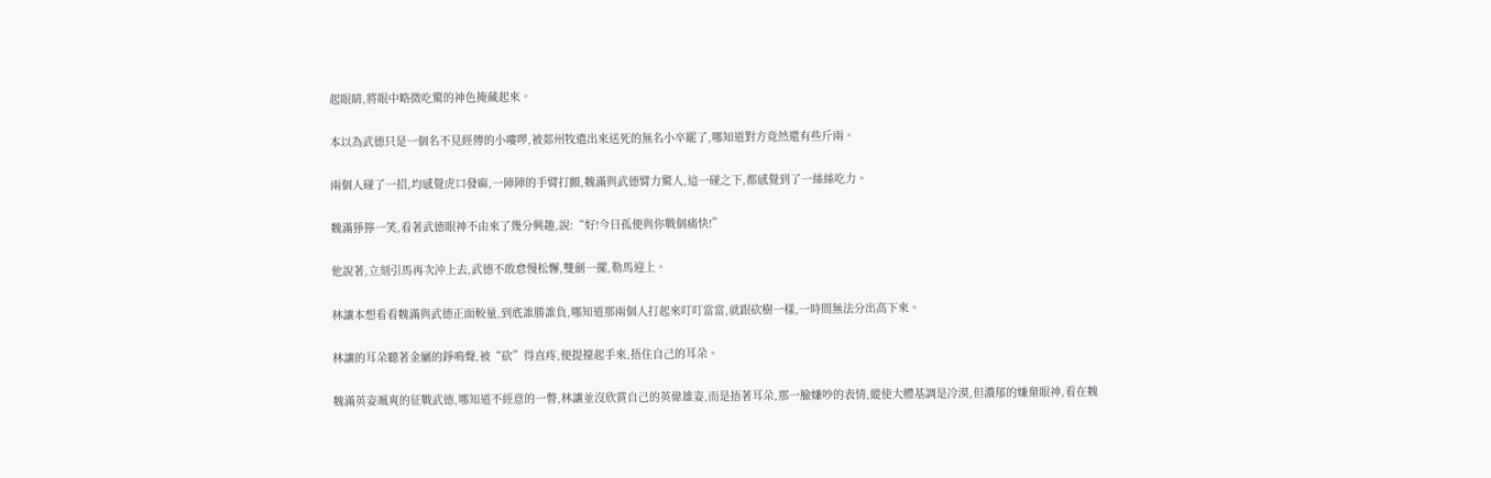起眼睛,將眼中略微吃驚的神色掩藏起來。

本以為武德只是一個名不見經傳的小嘍啰,被郯州牧遣出來送死的無名小卒罷了,哪知道對方竟然還有些斤兩。

兩個人碰了一招,均感覺虎口發麻,一陣陣的手臂打顫,魏滿與武德臂力驚人,這一碰之下,都感覺到了一絲絲吃力。

魏滿猙獰一笑,看著武德眼神不由來了幾分興趣,說:“好!今日孤便與你戰個痛快!”

他說著,立刻引馬再次沖上去,武德不敢怠慢松懈,雙劍一擺,勒馬迎上。

林讓本想看看魏滿與武德正面較量,到底誰勝誰負,哪知道那兩個人打起來叮叮當當,就跟砍樹一樣,一時間無法分出高下來。

林讓的耳朵聽著金屬的錚鳴聲,被“砍”得直疼,便提擡起手來,捂住自己的耳朵。

魏滿英姿颯爽的征戰武德,哪知道不經意的一瞥,林讓並沒欣賞自己的英偉雄姿,而是捂著耳朵,那一臉嫌吵的表情,縱使大體基調是冷漠,但濃郁的嫌棄眼神,看在魏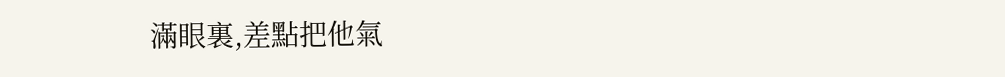滿眼裏,差點把他氣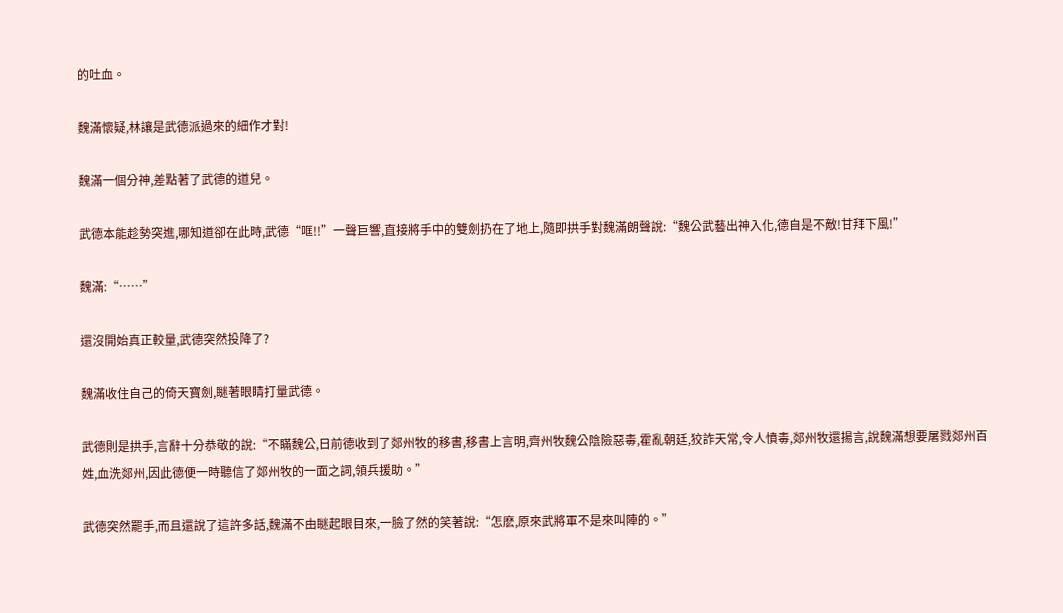的吐血。

魏滿懷疑,林讓是武德派過來的細作才對!

魏滿一個分神,差點著了武德的道兒。

武德本能趁勢突進,哪知道卻在此時,武德“哐!!”一聲巨響,直接將手中的雙劍扔在了地上,隨即拱手對魏滿朗聲說:“魏公武藝出神入化,德自是不敵!甘拜下風!”

魏滿:“……”

還沒開始真正較量,武德突然投降了?

魏滿收住自己的倚天寶劍,瞇著眼睛打量武德。

武德則是拱手,言辭十分恭敬的說:“不瞞魏公,日前德收到了郯州牧的移書,移書上言明,齊州牧魏公陰險惡毒,霍亂朝廷,狡詐天常,令人憤毒,郯州牧還揚言,說魏滿想要屠戮郯州百姓,血洗郯州,因此德便一時聽信了郯州牧的一面之詞,領兵援助。”

武德突然罷手,而且還說了這許多話,魏滿不由瞇起眼目來,一臉了然的笑著說:“怎麽,原來武將軍不是來叫陣的。”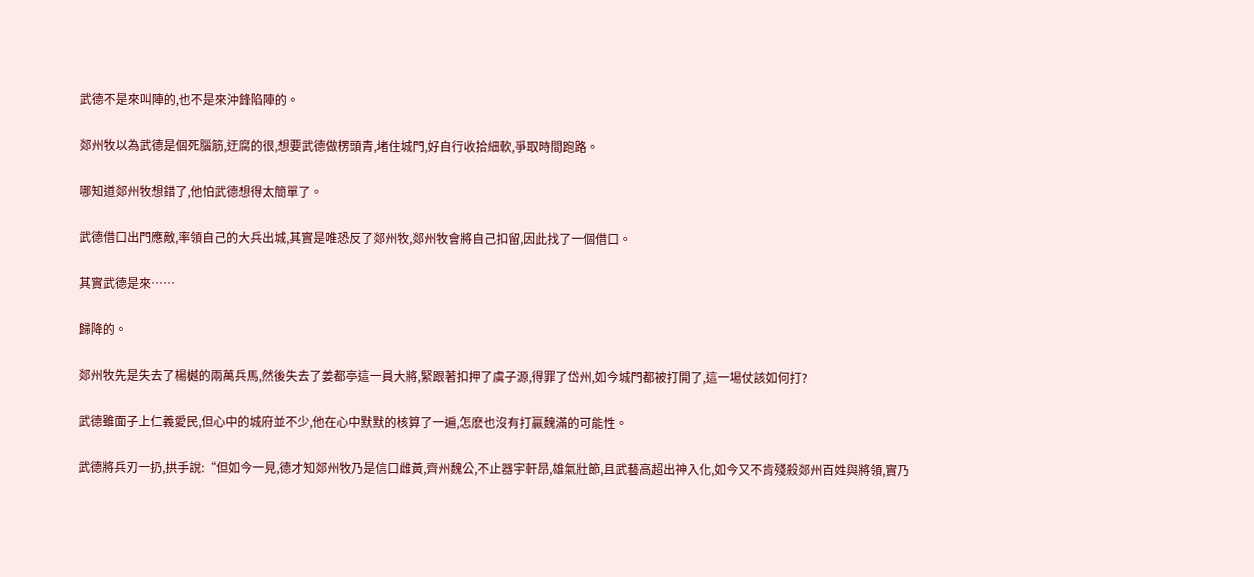武德不是來叫陣的,也不是來沖鋒陷陣的。

郯州牧以為武德是個死腦筋,迂腐的很,想要武德做楞頭青,堵住城門,好自行收拾細軟,爭取時間跑路。

哪知道郯州牧想錯了,他怕武德想得太簡單了。

武德借口出門應敵,率領自己的大兵出城,其實是唯恐反了郯州牧,郯州牧會將自己扣留,因此找了一個借口。

其實武德是來……

歸降的。

郯州牧先是失去了楊樾的兩萬兵馬,然後失去了姜都亭這一員大將,緊跟著扣押了虞子源,得罪了岱州,如今城門都被打開了,這一場仗該如何打?

武德雖面子上仁義愛民,但心中的城府並不少,他在心中默默的核算了一遍,怎麽也沒有打贏魏滿的可能性。

武德將兵刃一扔,拱手說:“但如今一見,德才知郯州牧乃是信口雌黃,齊州魏公,不止器宇軒昂,雄氣壯節,且武藝高超出神入化,如今又不肯殘殺郯州百姓與將領,實乃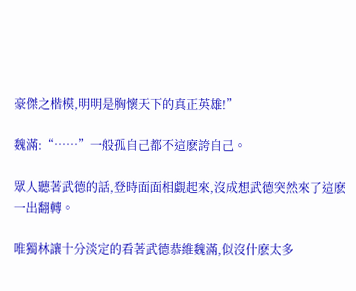豪傑之楷模,明明是胸懷天下的真正英雄!”

魏滿:“……”一般孤自己都不這麽誇自己。

眾人聽著武德的話,登時面面相覷起來,沒成想武德突然來了這麽一出翻轉。

唯獨林讓十分淡定的看著武德恭維魏滿,似沒什麽太多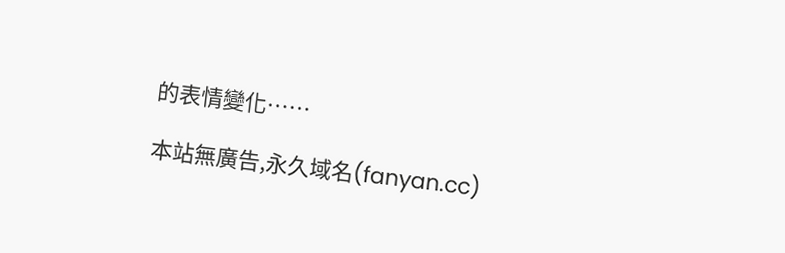的表情變化……

本站無廣告,永久域名(fanyan.cc)